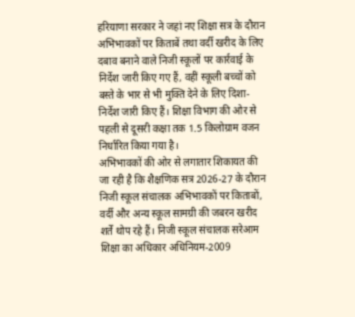हरियाणा सरकार ने जहां नए शिक्षा सत्र के दौरान अभिभावकों पर किताबें तथा वर्दी खरीद के लिए दबाव बनाने वाले निजी स्कूलों पर कार्रवाई के निर्देश जारी किए गए हैं, वहीं स्कूली बच्चों को बस्ते के भार से भी मुक्ति देने के लिए दिशा-निर्देश जारी किए हैं। शिक्षा विभाग की ओर से पहली से दूसरी कक्षा तक 1.5 किलोग्राम वजन निर्धारित किया गया है।
अभिभावकों की ओर से लगातार शिकायत की जा रही है कि शैक्षणिक सत्र 2026-27 के दौरान निजी स्कूल संचालक अभिभावकों पर किताबों, वर्दी और अन्य स्कूल सामग्री की जबरन खरीद शर्तें थोप रहे हैं। निजी स्कूल संचालक सरेआम शिक्षा का अधिकार अधिनियम-2009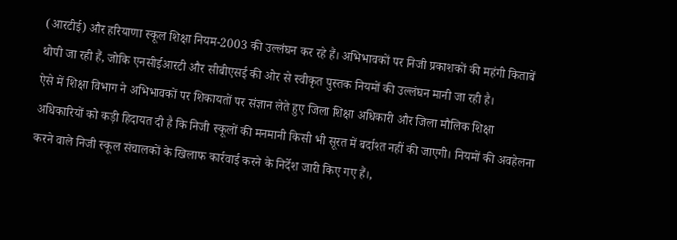(आरटीई) और हरियाणा स्कूल शिक्षा नियम-2003 की उल्लंघन कर रहे हैं। अभिभावकों पर निजी प्रकाशकों की महंगी किताबें थोपी जा रही हैं, जोकि एनसीईआरटी और सीबीएसई की ओर से स्वीकृत पुस्तक नियमों की उल्लंघन मानी जा रही है।
ऐसे में शिक्षा विभाग ने अभिभावकों पर शिकायतों पर संज्ञान लेते हुए जिला शिक्षा अधिकारी और जिला मौलिक शिक्षा अधिकारियों को कड़ी हिदायत दी है कि निजी स्कूलों की मनमानी किसी भी सूरत में बर्दाश्त नहीं की जाएगी। नियमों की अवहेलना करने वाले निजी स्कूल संचालकों के खिलाफ कार्रवाई करने के निर्देश जारी किए गए हैं।,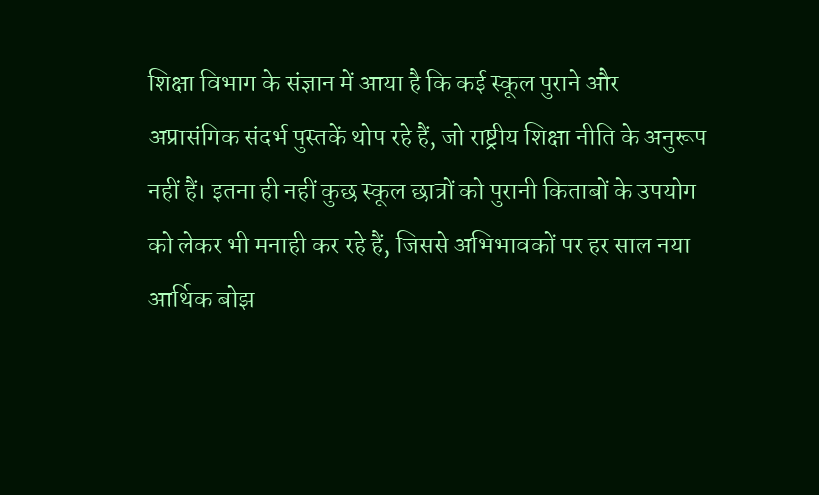शिक्षा विभाग के संज्ञान में आया है कि कई स्कूल पुराने और अप्रासंगिक संदर्भ पुस्तकें थोप रहे हैं, जो राष्ट्रीय शिक्षा नीति के अनुरूप नहीं हैं। इतना ही नहीं कुछ स्कूल छात्रों को पुरानी किताबों के उपयोग को लेकर भी मनाही कर रहे हैं, जिससे अभिभावकों पर हर साल नया आर्थिक बोझ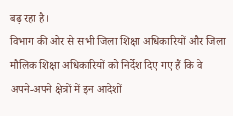बढ़ रहा है।
विभाग की ओर से सभी जिला शिक्षा अधिकारियों और जिला मौलिक शिक्षा अधिकारियों को निर्देश दिए गए हैं कि वे अपने-अपने क्षेत्रों में इन आदेशों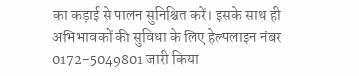का कड़ाई से पालन सुनिश्चित करें। इसके साथ ही अभिभावकों की सुविधा के लिए हेल्पलाइन नंबर 0172-5049801 जारी किया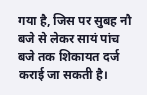गया है, जिस पर सुबह नौ बजे से लेकर सायं पांच बजे तक शिकायत दर्ज कराई जा सकती है।